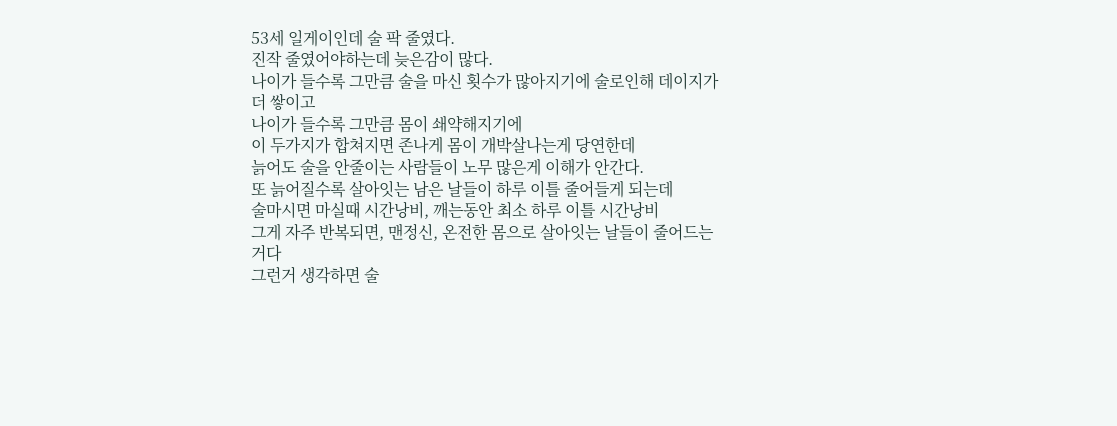53세 일게이인데 술 팍 줄였다.
진작 줄였어야하는데 늦은감이 많다.
나이가 들수록 그만큼 술을 마신 횟수가 많아지기에 술로인해 데이지가 더 쌓이고
나이가 들수록 그만큼 몸이 쇄약해지기에
이 두가지가 합쳐지면 존나게 몸이 개박살나는게 당연한데
늙어도 술을 안줄이는 사람들이 노무 많은게 이해가 안간다.
또 늙어질수록 살아잇는 남은 날들이 하루 이틀 줄어들게 되는데
술마시면 마실때 시간낭비, 깨는동안 최소 하루 이틀 시간낭비
그게 자주 반복되면, 맨정신, 온전한 몸으로 살아잇는 날들이 줄어드는거다
그런거 생각하면 술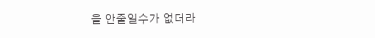을 안줄일수가 없더라